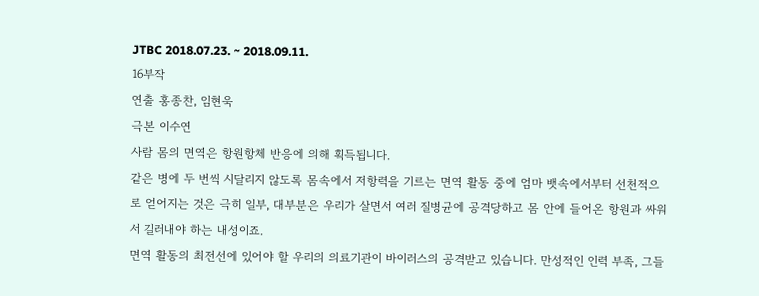JTBC 2018.07.23. ~ 2018.09.11.
16부작
연출 홍종찬, 임현욱
극본 이수연
사람 몸의 면역은 항원항체 반응에 의해 획득됩니다.
같은 병에 두 번씩 시달리지 않도록 몸속에서 저항력을 기르는 면역 활동 중에 엄마 뱃속에서부터 선천적으로 얻어지는 것은 극히 일부, 대부분은 우리가 살면서 여러 질병균에 공격당하고 몸 안에 들어온 항원과 싸워서 길러내야 하는 내성이죠.
면역 활동의 최전선에 있어야 할 우리의 의료기관이 바이러스의 공격받고 있습니다. 만성적인 인력 부족, 그들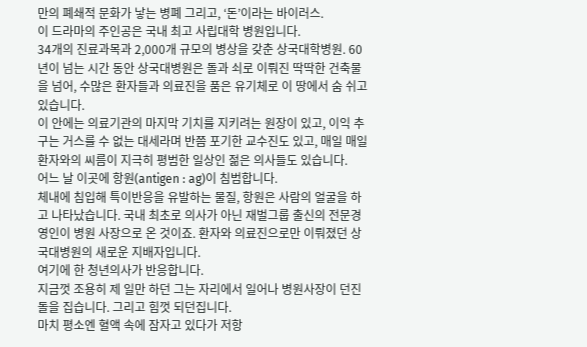만의 폐쇄적 문화가 낳는 병폐 그리고, ‘돈’이라는 바이러스.
이 드라마의 주인공은 국내 최고 사립대학 병원입니다.
34개의 진료과목과 2,000개 규모의 병상을 갖춘 상국대학병원. 60년이 넘는 시간 동안 상국대병원은 돌과 쇠로 이뤄진 딱딱한 건축물을 넘어, 수많은 환자들과 의료진을 품은 유기체로 이 땅에서 숨 쉬고 있습니다.
이 안에는 의료기관의 마지막 기치를 지키려는 원장이 있고, 이익 추구는 거스를 수 없는 대세라며 반쯤 포기한 교수진도 있고, 매일 매일 환자와의 씨름이 지극히 평범한 일상인 젊은 의사들도 있습니다.
어느 날 이곳에 항원(antigen : ag)이 침범합니다.
체내에 침입해 특이반응을 유발하는 물질, 항원은 사람의 얼굴을 하고 나타났습니다. 국내 최초로 의사가 아닌 재벌그룹 출신의 전문경영인이 병원 사장으로 온 것이죠. 환자와 의료진으로만 이뤄졌던 상국대병원의 새로운 지배자입니다.
여기에 한 청년의사가 반응합니다.
지금껏 조용히 제 일만 하던 그는 자리에서 일어나 병원사장이 던진 돌을 집습니다. 그리고 힘껏 되던집니다.
마치 평소엔 혈액 속에 잠자고 있다가 저항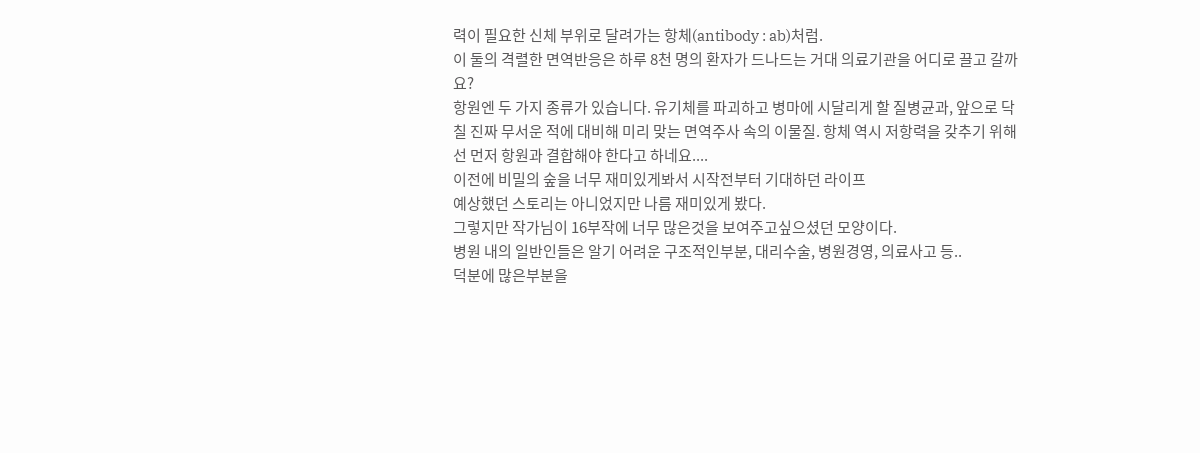력이 필요한 신체 부위로 달려가는 항체(antibody : ab)처럼.
이 둘의 격렬한 면역반응은 하루 8천 명의 환자가 드나드는 거대 의료기관을 어디로 끌고 갈까요?
항원엔 두 가지 종류가 있습니다. 유기체를 파괴하고 병마에 시달리게 할 질병균과, 앞으로 닥칠 진짜 무서운 적에 대비해 미리 맞는 면역주사 속의 이물질. 항체 역시 저항력을 갖추기 위해선 먼저 항원과 결합해야 한다고 하네요....
이전에 비밀의 숲을 너무 재미있게봐서 시작전부터 기대하던 라이프
예상했던 스토리는 아니었지만 나름 재미있게 봤다.
그렇지만 작가님이 16부작에 너무 많은것을 보여주고싶으셨던 모양이다.
병원 내의 일반인들은 알기 어려운 구조적인부분, 대리수술, 병원경영, 의료사고 등..
덕분에 많은부분을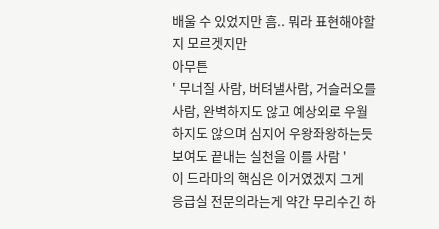배울 수 있었지만 흠.. 뭐라 표현해야할지 모르겟지만
아무튼
' 무너질 사람, 버텨낼사람, 거슬러오를사람, 완벽하지도 않고 예상외로 우월하지도 않으며 심지어 우왕좌왕하는듯 보여도 끝내는 실천을 이를 사람 '
이 드라마의 핵심은 이거였겠지 그게 응급실 전문의라는게 약간 무리수긴 하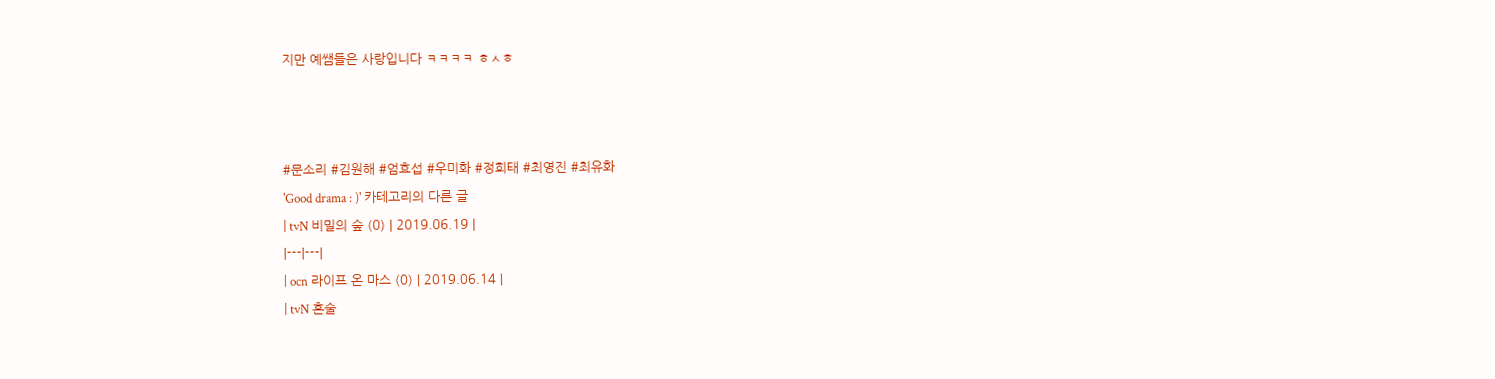지만 예쌤들은 사랑입니다 ㅋㅋㅋㅋ ㅎㅅㅎ



#문소리 #김원해 #엄효섭 #우미화 #정희태 #최영진 #최유화
'Good drama : )' 카테고리의 다른 글
| tvN 비밀의 숲 (0) | 2019.06.19 |
|---|---|
| ocn 라이프 온 마스 (0) | 2019.06.14 |
| tvN 혼술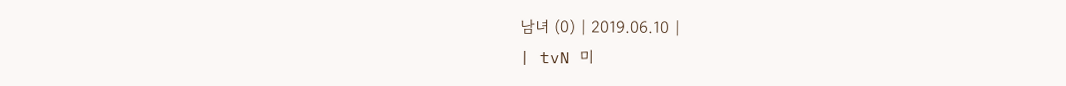남녀 (0) | 2019.06.10 |
| tvN 미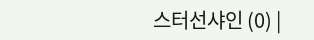스터선샤인 (0) |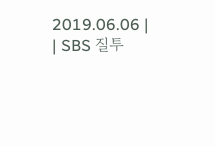2019.06.06 |
| SBS 질투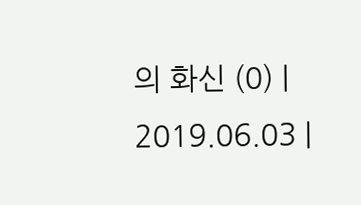의 화신 (0) | 2019.06.03 |